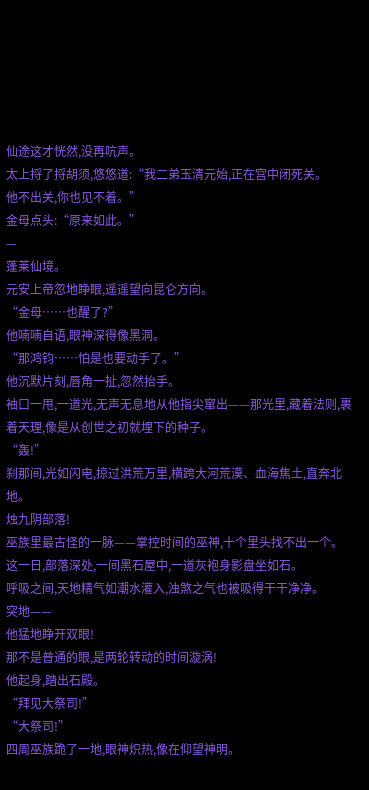仙途这才恍然,没再吭声。
太上捋了捋胡须,悠悠道:“我二弟玉清元始,正在宫中闭死关。
他不出关,你也见不着。”
金母点头:“原来如此。”
—
蓬莱仙境。
元安上帝忽地睁眼,遥遥望向昆仑方向。
“金母……也醒了?”
他喃喃自语,眼神深得像黑洞。
“那鸿钧……怕是也要动手了。”
他沉默片刻,唇角一扯,忽然抬手。
袖口一甩,一道光,无声无息地从他指尖窜出——那光里,藏着法则,裹着天理,像是从创世之初就埋下的种子。
“轰!”
刹那间,光如闪电,掠过洪荒万里,横跨大河荒漠、血海焦土,直奔北地。
烛九阴部落!
巫族里最古怪的一脉——掌控时间的巫神,十个里头找不出一个。
这一日,部落深处,一间黑石屋中,一道灰袍身影盘坐如石。
呼吸之间,天地精气如潮水灌入,浊煞之气也被吸得干干净净。
突地——
他猛地睁开双眼!
那不是普通的眼,是两轮转动的时间漩涡!
他起身,踏出石殿。
“拜见大祭司!”
“大祭司!”
四周巫族跪了一地,眼神炽热,像在仰望神明。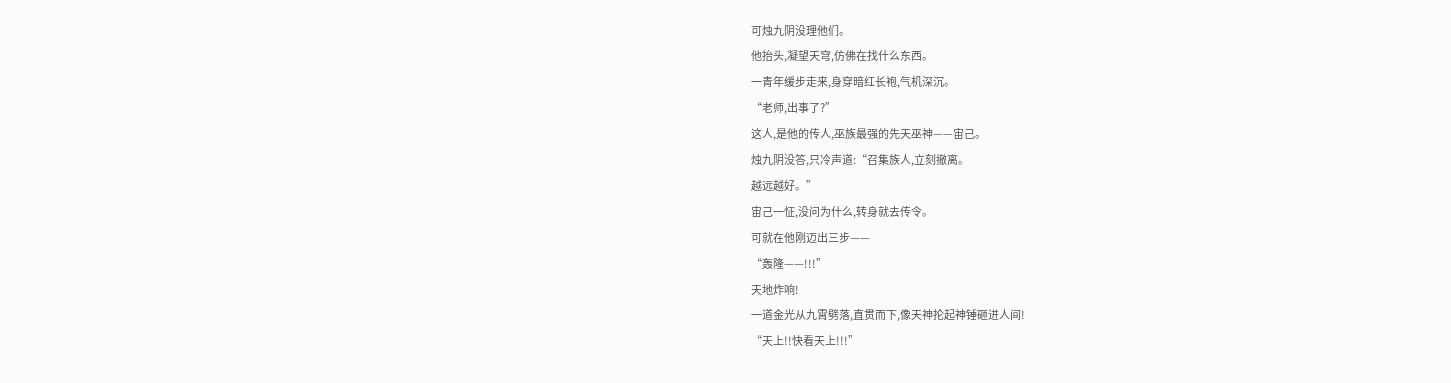可烛九阴没理他们。
他抬头,凝望天穹,仿佛在找什么东西。
一青年缓步走来,身穿暗红长袍,气机深沉。
“老师,出事了?”
这人,是他的传人,巫族最强的先天巫神——宙己。
烛九阴没答,只冷声道:“召集族人,立刻撤离。
越远越好。”
宙己一怔,没问为什么,转身就去传令。
可就在他刚迈出三步——
“轰隆——!!!”
天地炸响!
一道金光从九霄劈落,直贯而下,像天神抡起神锤砸进人间!
“天上!!快看天上!!!”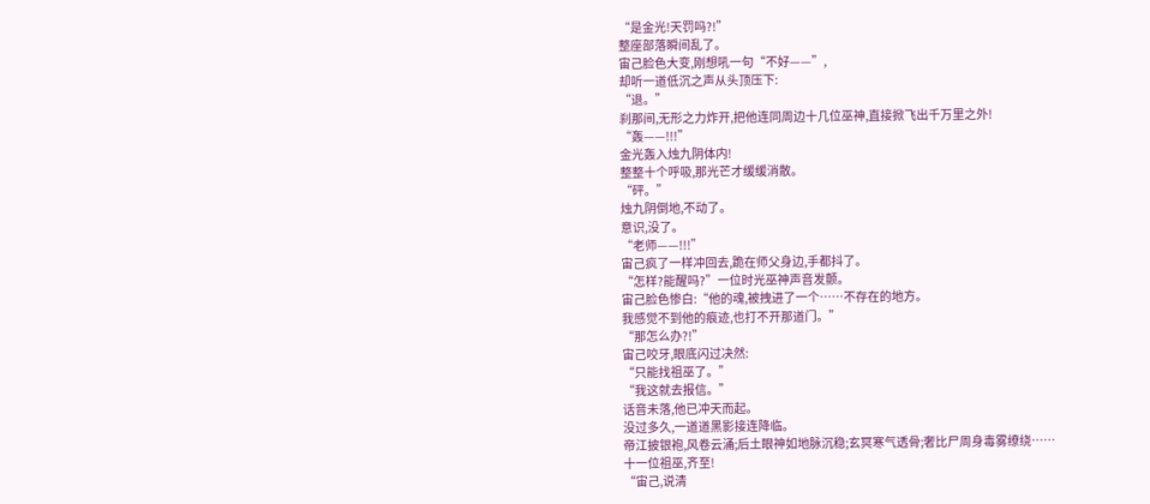“是金光!天罚吗?!”
整座部落瞬间乱了。
宙己脸色大变,刚想吼一句“不好——”,
却听一道低沉之声从头顶压下:
“退。”
刹那间,无形之力炸开,把他连同周边十几位巫神,直接掀飞出千万里之外!
“轰——!!!”
金光轰入烛九阴体内!
整整十个呼吸,那光芒才缓缓消散。
“砰。”
烛九阴倒地,不动了。
意识,没了。
“老师——!!!”
宙己疯了一样冲回去,跪在师父身边,手都抖了。
“怎样?能醒吗?”一位时光巫神声音发颤。
宙己脸色惨白:“他的魂,被拽进了一个……不存在的地方。
我感觉不到他的痕迹,也打不开那道门。”
“那怎么办?!”
宙己咬牙,眼底闪过决然:
“只能找祖巫了。”
“我这就去报信。”
话音未落,他已冲天而起。
没过多久,一道道黑影接连降临。
帝江披银袍,风卷云涌;后土眼神如地脉沉稳;玄冥寒气透骨;奢比尸周身毒雾缭绕……
十一位祖巫,齐至!
“宙己,说清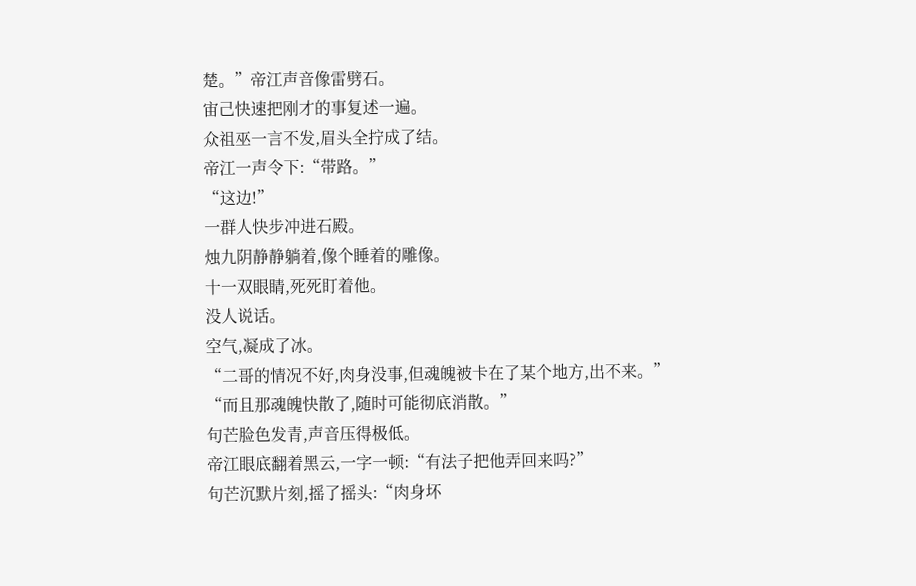楚。”帝江声音像雷劈石。
宙己快速把刚才的事复述一遍。
众祖巫一言不发,眉头全拧成了结。
帝江一声令下:“带路。”
“这边!”
一群人快步冲进石殿。
烛九阴静静躺着,像个睡着的雕像。
十一双眼睛,死死盯着他。
没人说话。
空气,凝成了冰。
“二哥的情况不好,肉身没事,但魂魄被卡在了某个地方,出不来。”
“而且那魂魄快散了,随时可能彻底消散。”
句芒脸色发青,声音压得极低。
帝江眼底翻着黑云,一字一顿:“有法子把他弄回来吗?”
句芒沉默片刻,摇了摇头:“肉身坏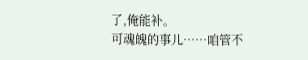了,俺能补。
可魂魄的事儿……咱管不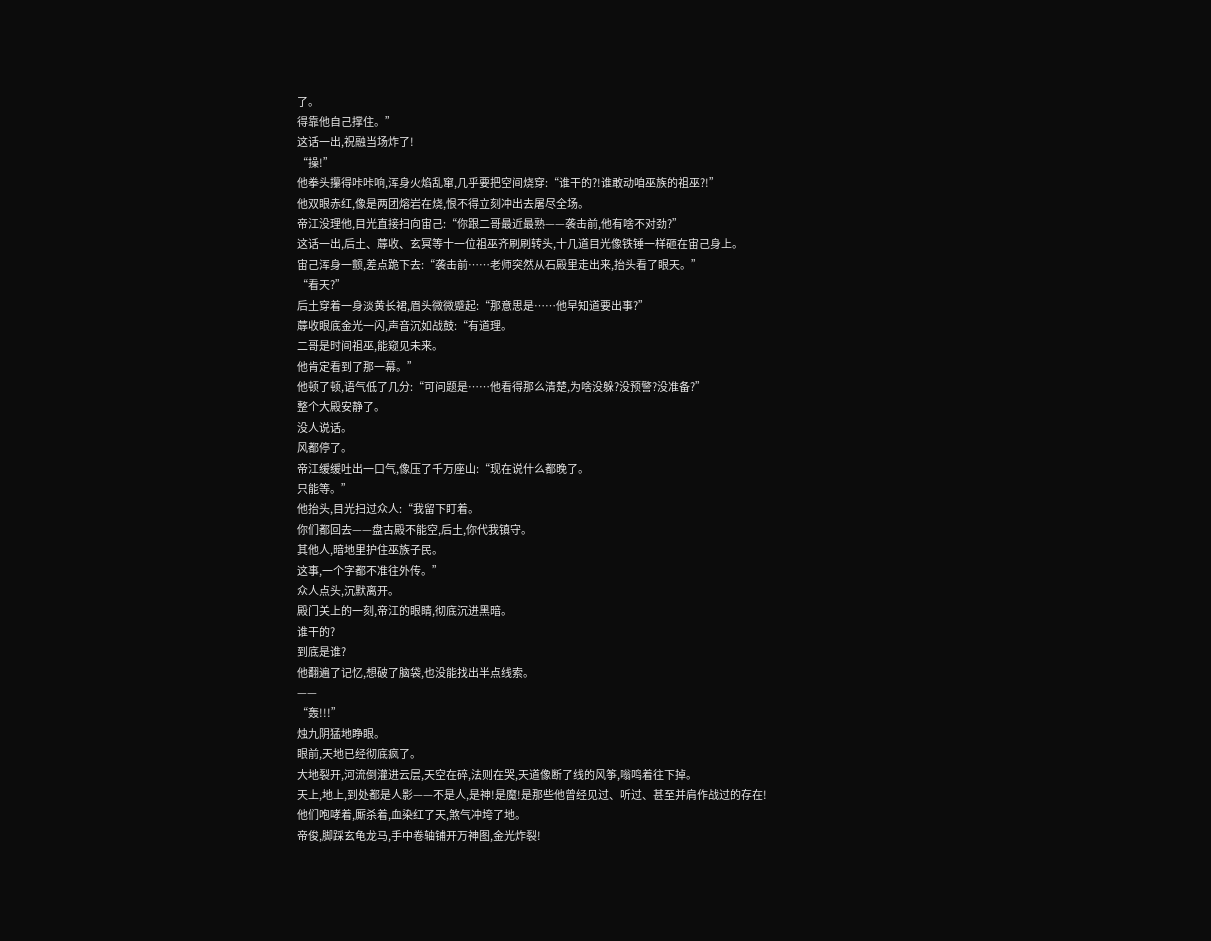了。
得靠他自己撑住。”
这话一出,祝融当场炸了!
“操!”
他拳头攥得咔咔响,浑身火焰乱窜,几乎要把空间烧穿:“谁干的?!谁敢动咱巫族的祖巫?!”
他双眼赤红,像是两团熔岩在烧,恨不得立刻冲出去屠尽全场。
帝江没理他,目光直接扫向宙己:“你跟二哥最近最熟——袭击前,他有啥不对劲?”
这话一出,后土、蓐收、玄冥等十一位祖巫齐刷刷转头,十几道目光像铁锤一样砸在宙己身上。
宙己浑身一颤,差点跪下去:“袭击前……老师突然从石殿里走出来,抬头看了眼天。”
“看天?”
后土穿着一身淡黄长裙,眉头微微蹙起:“那意思是……他早知道要出事?”
蓐收眼底金光一闪,声音沉如战鼓:“有道理。
二哥是时间祖巫,能窥见未来。
他肯定看到了那一幕。”
他顿了顿,语气低了几分:“可问题是……他看得那么清楚,为啥没躲?没预警?没准备?”
整个大殿安静了。
没人说话。
风都停了。
帝江缓缓吐出一口气,像压了千万座山:“现在说什么都晚了。
只能等。”
他抬头,目光扫过众人:“我留下盯着。
你们都回去——盘古殿不能空,后土,你代我镇守。
其他人,暗地里护住巫族子民。
这事,一个字都不准往外传。”
众人点头,沉默离开。
殿门关上的一刻,帝江的眼睛,彻底沉进黑暗。
谁干的?
到底是谁?
他翻遍了记忆,想破了脑袋,也没能找出半点线索。
——
“轰!!!”
烛九阴猛地睁眼。
眼前,天地已经彻底疯了。
大地裂开,河流倒灌进云层,天空在碎,法则在哭,天道像断了线的风筝,嗡鸣着往下掉。
天上,地上,到处都是人影——不是人,是神!是魔!是那些他曾经见过、听过、甚至并肩作战过的存在!
他们咆哮着,厮杀着,血染红了天,煞气冲垮了地。
帝俊,脚踩玄龟龙马,手中卷轴铺开万神图,金光炸裂!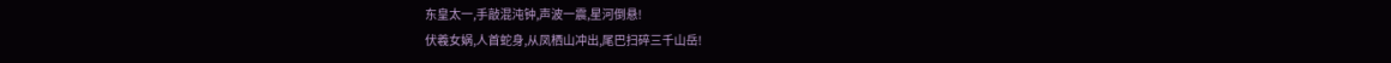东皇太一,手敲混沌钟,声波一震,星河倒悬!
伏羲女娲,人首蛇身,从凤栖山冲出,尾巴扫碎三千山岳!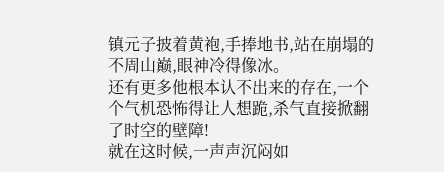镇元子披着黄袍,手捧地书,站在崩塌的不周山巅,眼神冷得像冰。
还有更多他根本认不出来的存在,一个个气机恐怖得让人想跪,杀气直接掀翻了时空的壁障!
就在这时候,一声声沉闷如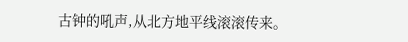古钟的吼声,从北方地平线滚滚传来。